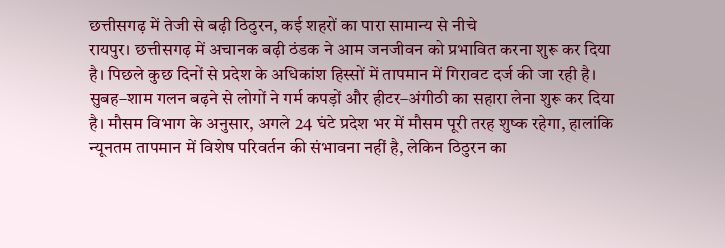छत्तीसगढ़ में तेजी से बढ़ी ठिठुरन, कई शहरों का पारा सामान्य से नीचे
रायपुर। छत्तीसगढ़ में अचानक बढ़ी ठंडक ने आम जनजीवन को प्रभावित करना शुरू कर दिया है। पिछले कुछ दिनों से प्रदेश के अधिकांश हिस्सों में तापमान में गिरावट दर्ज की जा रही है। सुबह–शाम गलन बढ़ने से लोगों ने गर्म कपड़ों और हीटर–अंगीठी का सहारा लेना शुरू कर दिया है। मौसम विभाग के अनुसार, अगले 24 घंटे प्रदेश भर में मौसम पूरी तरह शुष्क रहेगा, हालांकि न्यूनतम तापमान में विशेष परिवर्तन की संभावना नहीं है, लेकिन ठिठुरन का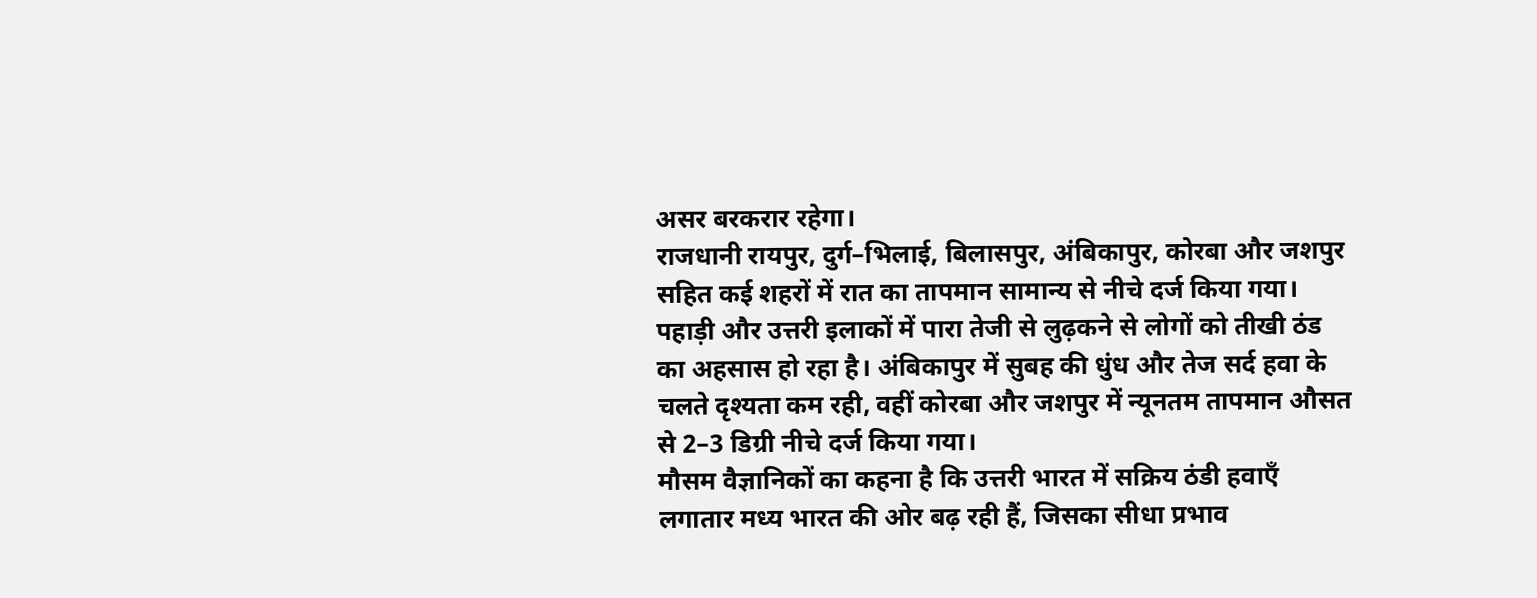असर बरकरार रहेगा।
राजधानी रायपुर, दुर्ग–भिलाई, बिलासपुर, अंबिकापुर, कोरबा और जशपुर सहित कई शहरों में रात का तापमान सामान्य से नीचे दर्ज किया गया। पहाड़ी और उत्तरी इलाकों में पारा तेजी से लुढ़कने से लोगों को तीखी ठंड का अहसास हो रहा है। अंबिकापुर में सुबह की धुंध और तेज सर्द हवा के चलते दृश्यता कम रही, वहीं कोरबा और जशपुर में न्यूनतम तापमान औसत से 2–3 डिग्री नीचे दर्ज किया गया।
मौसम वैज्ञानिकों का कहना है कि उत्तरी भारत में सक्रिय ठंडी हवाएँ लगातार मध्य भारत की ओर बढ़ रही हैं, जिसका सीधा प्रभाव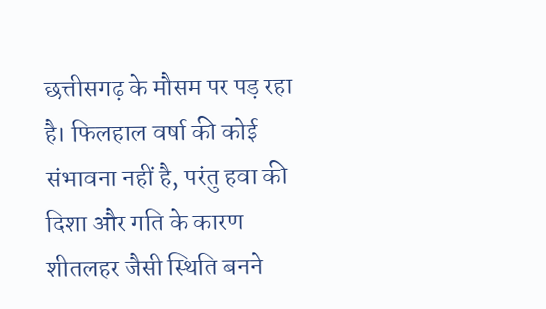छत्तीसगढ़ के मौसम पर पड़ रहा है। फिलहाल वर्षा की कोई संभावना नहीं है, परंतु हवा की दिशा और गति के कारण शीतलहर जैसी स्थिति बनने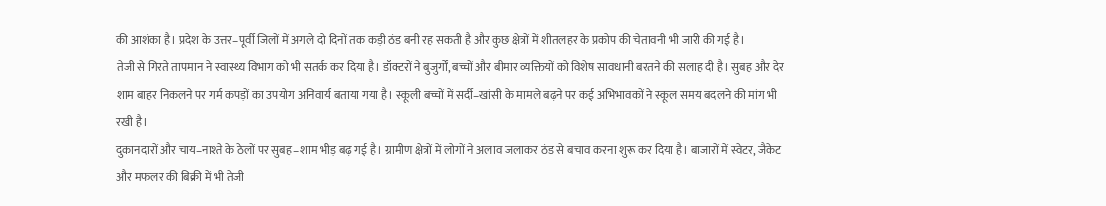की आशंका है। प्रदेश के उत्तर–पूर्वी जिलों में अगले दो दिनों तक कड़ी ठंड बनी रह सकती है और कुछ क्षेत्रों में शीतलहर के प्रकोप की चेतावनी भी जारी की गई है।
तेजी से गिरते तापमान ने स्वास्थ्य विभाग को भी सतर्क कर दिया है। डॉक्टरों ने बुजुर्गों, बच्चों और बीमार व्यक्तियों को विशेष सावधानी बरतने की सलाह दी है। सुबह और देर शाम बाहर निकलने पर गर्म कपड़ों का उपयोग अनिवार्य बताया गया है। स्कूली बच्चों में सर्दी–खांसी के मामले बढ़ने पर कई अभिभावकों ने स्कूल समय बदलने की मांग भी रखी है।
दुकानदारों और चाय–नाश्ते के ठेलों पर सुबह–शाम भीड़ बढ़ गई है। ग्रामीण क्षेत्रों में लोगों ने अलाव जलाकर ठंड से बचाव करना शुरू कर दिया है। बाजारों में स्वेटर, जैकेट और मफलर की बिक्री में भी तेजी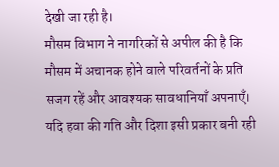देखी जा रही है।
मौसम विभाग ने नागरिकों से अपील की है कि मौसम में अचानक होने वाले परिवर्तनों के प्रति सजग रहें और आवश्यक सावधानियाँ अपनाएँ। यदि हवा की गति और दिशा इसी प्रकार बनी रही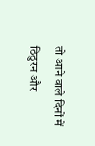तो आने वाले दिनों में ठिठुरन और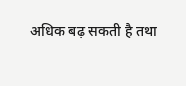अधिक बढ़ सकती है तथा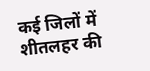कई जिलों में शीतलहर की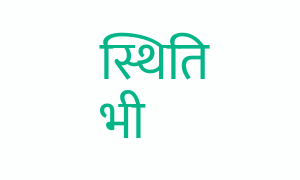स्थिति भी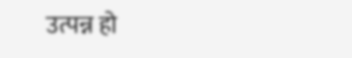उत्पन्न हो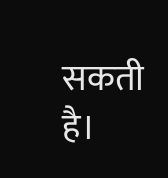सकती है।